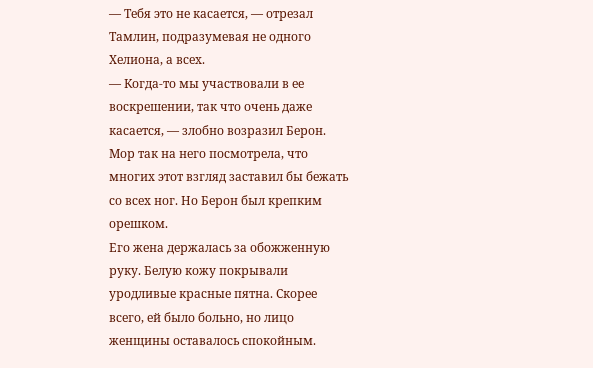— Тебя это не касается, — отрезал Тамлин, подразумевая не одного Хелиона, а всех.
— Когда-то мы участвовали в ее воскрешении, так что очень даже касается, — злобно возразил Берон.
Мор так на него посмотрела, что многих этот взгляд заставил бы бежать со всех ног. Но Берон был крепким орешком.
Его жена держалась за обожженную руку. Белую кожу покрывали уродливые красные пятна. Скорее всего, ей было больно, но лицо женщины оставалось спокойным.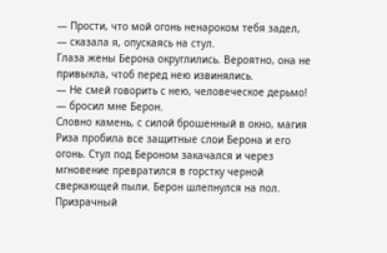— Прости, что мой огонь ненароком тебя задел, — сказала я, опускаясь на стул.
Глаза жены Берона округлились. Вероятно, она не привыкла, чтоб перед нею извинялись.
— Не смей говорить с нею, человеческое дерьмо! — бросил мне Берон.
Словно камень, с силой брошенный в окно, магия Риза пробила все защитные слои Берона и его огонь. Стул под Бероном закачался и через мгновение превратился в горстку черной сверкающей пыли. Берон шлепнулся на пол.
Призрачный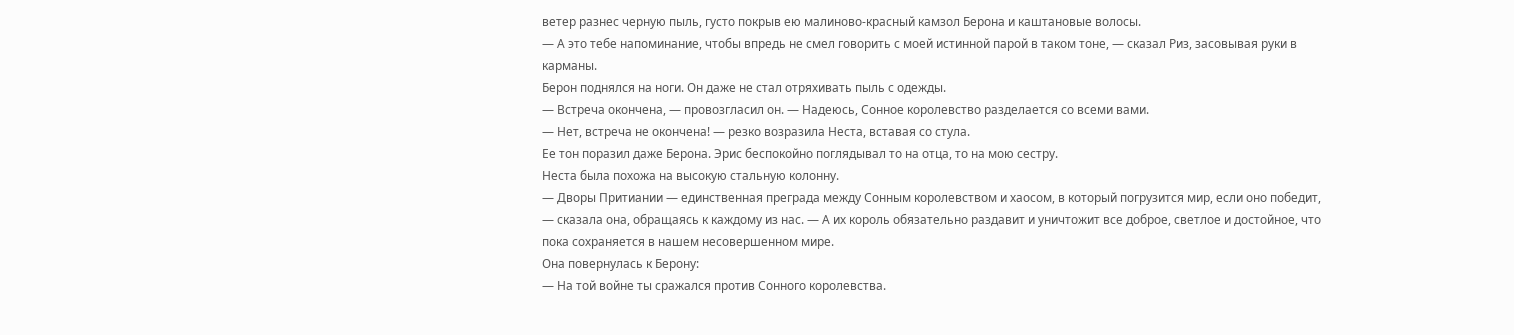ветер разнес черную пыль, густо покрыв ею малиново-красный камзол Берона и каштановые волосы.
— А это тебе напоминание, чтобы впредь не смел говорить с моей истинной парой в таком тоне, — сказал Риз, засовывая руки в карманы.
Берон поднялся на ноги. Он даже не стал отряхивать пыль с одежды.
— Встреча окончена, — провозгласил он. — Надеюсь, Сонное королевство разделается со всеми вами.
— Нет, встреча не окончена! — резко возразила Неста, вставая со стула.
Ее тон поразил даже Берона. Эрис беспокойно поглядывал то на отца, то на мою сестру.
Неста была похожа на высокую стальную колонну.
— Дворы Притиании — единственная преграда между Сонным королевством и хаосом, в который погрузится мир, если оно победит, — сказала она, обращаясь к каждому из нас. — А их король обязательно раздавит и уничтожит все доброе, светлое и достойное, что пока сохраняется в нашем несовершенном мире.
Она повернулась к Берону:
— На той войне ты сражался против Сонного королевства.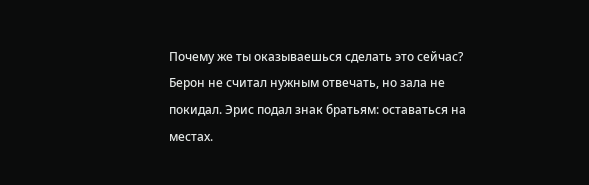Почему же ты оказываешься сделать это сейчас?
Берон не считал нужным отвечать, но зала не покидал. Эрис подал знак братьям: оставаться на местах.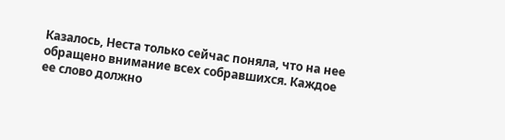Казалось, Неста только сейчас поняла, что на нее обращено внимание всех собравшихся. Каждое ее слово должно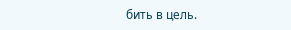бить в цель.